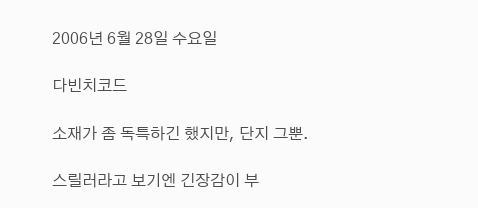2006년 6월 28일 수요일

다빈치코드

소재가 좀 독특하긴 했지만, 단지 그뿐.

스릴러라고 보기엔 긴장감이 부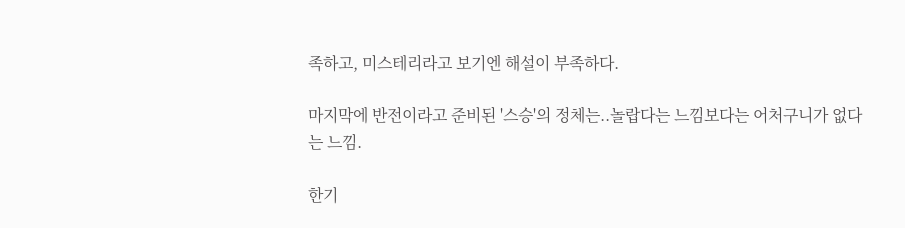족하고, 미스테리라고 보기엔 해설이 부족하다.

마지막에 반전이라고 준비된 '스승'의 정체는..놀랍다는 느낌보다는 어처구니가 없다는 느낌.

한기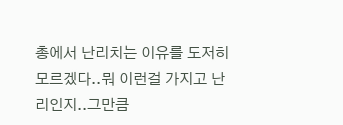총에서 난리치는 이유를 도저히 모르겠다..뭐 이런걸 가지고 난리인지..그만큼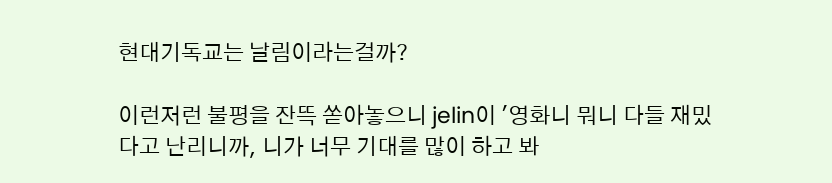현대기독교는 날림이라는걸까?

이런저런 불평을 잔뜩 쏟아놓으니 jelin이 '영화니 뭐니 다들 재밌다고 난리니까, 니가 너무 기대를 많이 하고 봐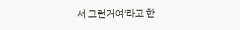서 그런거여'라고 한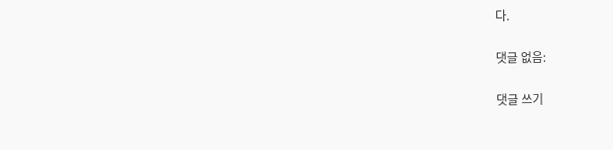다.

댓글 없음:

댓글 쓰기